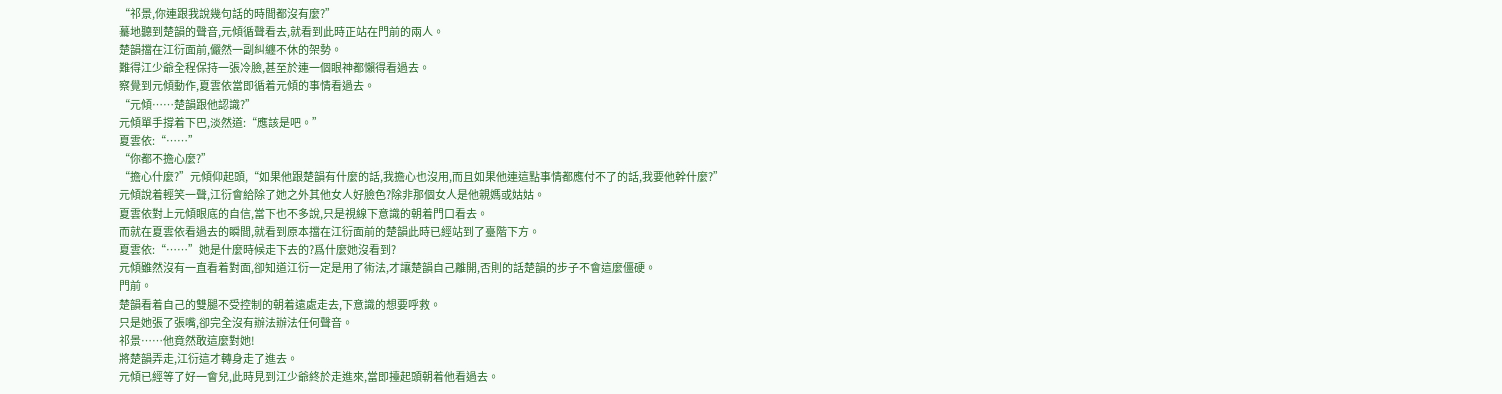“祁景,你連跟我說幾句話的時間都沒有麼?”
驀地聽到楚韻的聲音,元傾循聲看去,就看到此時正站在門前的兩人。
楚韻擋在江衍面前,儼然一副糾纏不休的架勢。
難得江少爺全程保持一張冷臉,甚至於連一個眼神都懶得看過去。
察覺到元傾動作,夏雲依當即循着元傾的事情看過去。
“元傾……楚韻跟他認識?”
元傾單手撐着下巴,淡然道:“應該是吧。”
夏雲依:“……”
“你都不擔心麼?”
“擔心什麼?”元傾仰起頭,“如果他跟楚韻有什麼的話,我擔心也沒用,而且如果他連這點事情都應付不了的話,我要他幹什麼?”
元傾說着輕笑一聲,江衍會給除了她之外其他女人好臉色?除非那個女人是他親媽或姑姑。
夏雲依對上元傾眼底的自信,當下也不多說,只是視線下意識的朝着門口看去。
而就在夏雲依看過去的瞬間,就看到原本擋在江衍面前的楚韻此時已經站到了臺階下方。
夏雲依:“……”她是什麼時候走下去的?爲什麼她沒看到?
元傾雖然沒有一直看着對面,卻知道江衍一定是用了術法,才讓楚韻自己離開,否則的話楚韻的步子不會這麼僵硬。
門前。
楚韻看着自己的雙腿不受控制的朝着遠處走去,下意識的想要呼救。
只是她張了張嘴,卻完全沒有辦法辦法任何聲音。
祁景……他竟然敢這麼對她!
將楚韻弄走,江衍這才轉身走了進去。
元傾已經等了好一會兒,此時見到江少爺終於走進來,當即擡起頭朝着他看過去。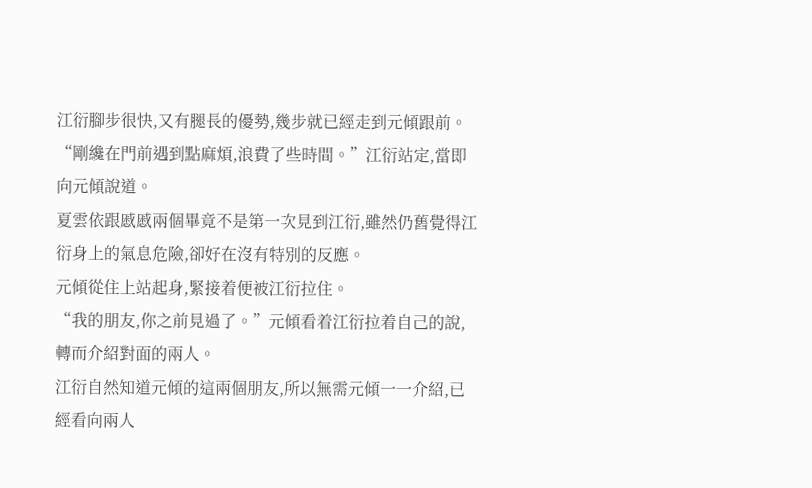江衍腳步很快,又有腿長的優勢,幾步就已經走到元傾跟前。
“剛纔在門前遇到點麻煩,浪費了些時間。”江衍站定,當即向元傾說道。
夏雲依跟慼慼兩個畢竟不是第一次見到江衍,雖然仍舊覺得江衍身上的氣息危險,卻好在沒有特別的反應。
元傾從住上站起身,緊接着便被江衍拉住。
“我的朋友,你之前見過了。”元傾看着江衍拉着自己的說,轉而介紹對面的兩人。
江衍自然知道元傾的這兩個朋友,所以無需元傾一一介紹,已經看向兩人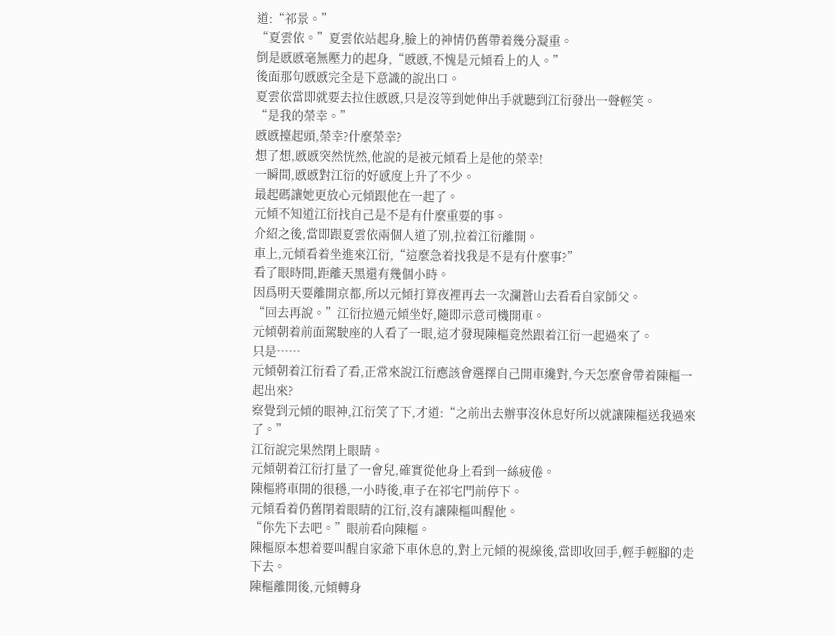道:“祁景。”
“夏雲依。”夏雲依站起身,臉上的神情仍舊帶着幾分凝重。
倒是慼慼毫無壓力的起身,“慼慼,不愧是元傾看上的人。”
後面那句慼慼完全是下意識的說出口。
夏雲依當即就要去拉住慼慼,只是沒等到她伸出手就聽到江衍發出一聲輕笑。
“是我的榮幸。”
慼慼擡起頭,榮幸?什麼榮幸?
想了想,慼慼突然恍然,他說的是被元傾看上是他的榮幸!
一瞬間,慼慼對江衍的好感度上升了不少。
最起碼讓她更放心元傾跟他在一起了。
元傾不知道江衍找自己是不是有什麼重要的事。
介紹之後,當即跟夏雲依兩個人道了別,拉着江衍離開。
車上,元傾看着坐進來江衍,“這麼急着找我是不是有什麼事?”
看了眼時間,距離天黑還有幾個小時。
因爲明天要離開京都,所以元傾打算夜裡再去一次瀾蒼山去看看自家師父。
“回去再說。”江衍拉過元傾坐好,隨即示意司機開車。
元傾朝着前面駕駛座的人看了一眼,這才發現陳樞竟然跟着江衍一起過來了。
只是……
元傾朝着江衍看了看,正常來說江衍應該會選擇自己開車纔對,今天怎麼會帶着陳樞一起出來?
察覺到元傾的眼神,江衍笑了下,才道:“之前出去辦事沒休息好所以就讓陳樞送我過來了。”
江衍說完果然閉上眼睛。
元傾朝着江衍打量了一會兒,確實從他身上看到一絲疲倦。
陳樞將車開的很穩,一小時後,車子在祁宅門前停下。
元傾看着仍舊閉着眼睛的江衍,沒有讓陳樞叫醒他。
“你先下去吧。”眼前看向陳樞。
陳樞原本想着要叫醒自家爺下車休息的,對上元傾的視線後,當即收回手,輕手輕腳的走下去。
陳樞離開後,元傾轉身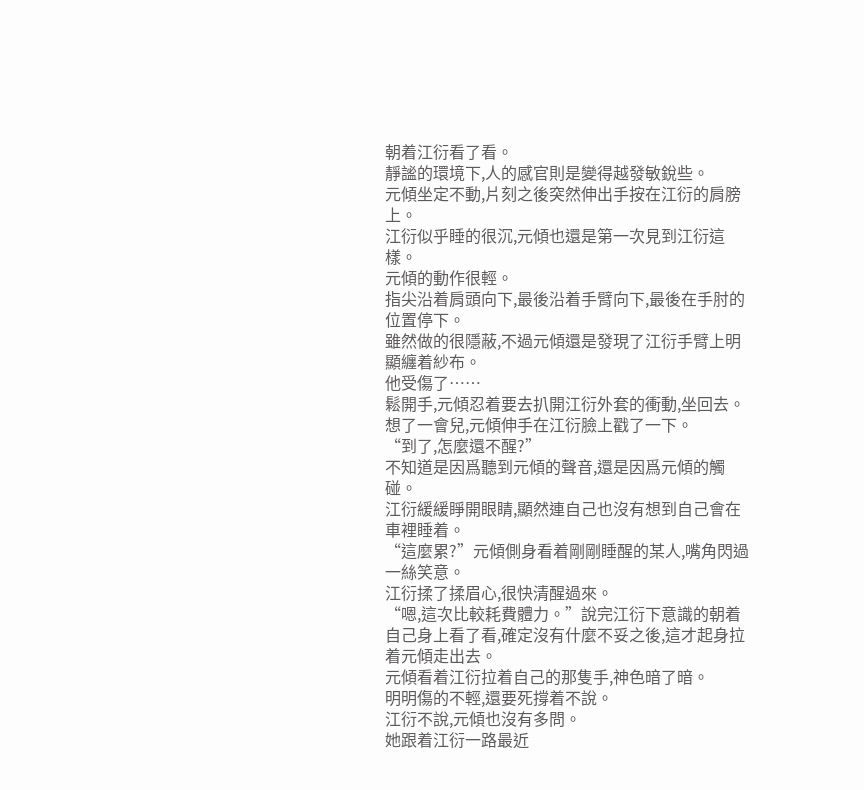朝着江衍看了看。
靜謐的環境下,人的感官則是變得越發敏銳些。
元傾坐定不動,片刻之後突然伸出手按在江衍的肩膀上。
江衍似乎睡的很沉,元傾也還是第一次見到江衍這樣。
元傾的動作很輕。
指尖沿着肩頭向下,最後沿着手臂向下,最後在手肘的位置停下。
雖然做的很隱蔽,不過元傾還是發現了江衍手臂上明顯纏着紗布。
他受傷了……
鬆開手,元傾忍着要去扒開江衍外套的衝動,坐回去。
想了一會兒,元傾伸手在江衍臉上戳了一下。
“到了,怎麼還不醒?”
不知道是因爲聽到元傾的聲音,還是因爲元傾的觸碰。
江衍緩緩睜開眼睛,顯然連自己也沒有想到自己會在車裡睡着。
“這麼累?”元傾側身看着剛剛睡醒的某人,嘴角閃過一絲笑意。
江衍揉了揉眉心,很快清醒過來。
“嗯,這次比較耗費體力。”說完江衍下意識的朝着自己身上看了看,確定沒有什麼不妥之後,這才起身拉着元傾走出去。
元傾看着江衍拉着自己的那隻手,神色暗了暗。
明明傷的不輕,還要死撐着不說。
江衍不說,元傾也沒有多問。
她跟着江衍一路最近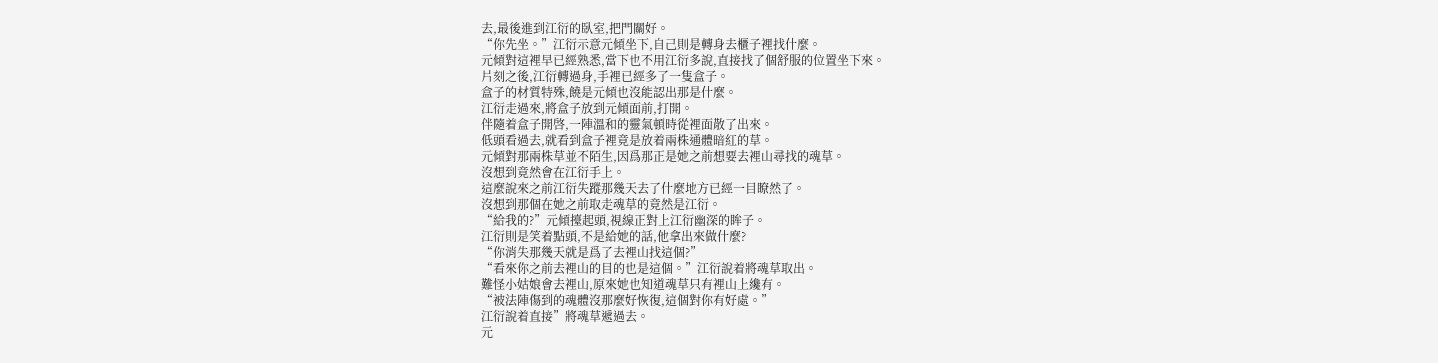去,最後進到江衍的臥室,把門關好。
“你先坐。”江衍示意元傾坐下,自己則是轉身去櫃子裡找什麼。
元傾對這裡早已經熟悉,當下也不用江衍多說,直接找了個舒服的位置坐下來。
片刻之後,江衍轉過身,手裡已經多了一隻盒子。
盒子的材質特殊,饒是元傾也沒能認出那是什麼。
江衍走過來,將盒子放到元傾面前,打開。
伴隨着盒子開啓,一陣溫和的靈氣頓時從裡面散了出來。
低頭看過去,就看到盒子裡竟是放着兩株通體暗紅的草。
元傾對那兩株草並不陌生,因爲那正是她之前想要去裡山尋找的魂草。
沒想到竟然會在江衍手上。
這麼說來之前江衍失蹤那幾天去了什麼地方已經一目瞭然了。
沒想到那個在她之前取走魂草的竟然是江衍。
“給我的?”元傾擡起頭,視線正對上江衍幽深的眸子。
江衍則是笑着點頭,不是給她的話,他拿出來做什麼?
“你消失那幾天就是爲了去裡山找這個?”
“看來你之前去裡山的目的也是這個。”江衍說着將魂草取出。
難怪小姑娘會去裡山,原來她也知道魂草只有裡山上纔有。
“被法陣傷到的魂體沒那麼好恢復,這個對你有好處。”
江衍說着直接”將魂草遞過去。
元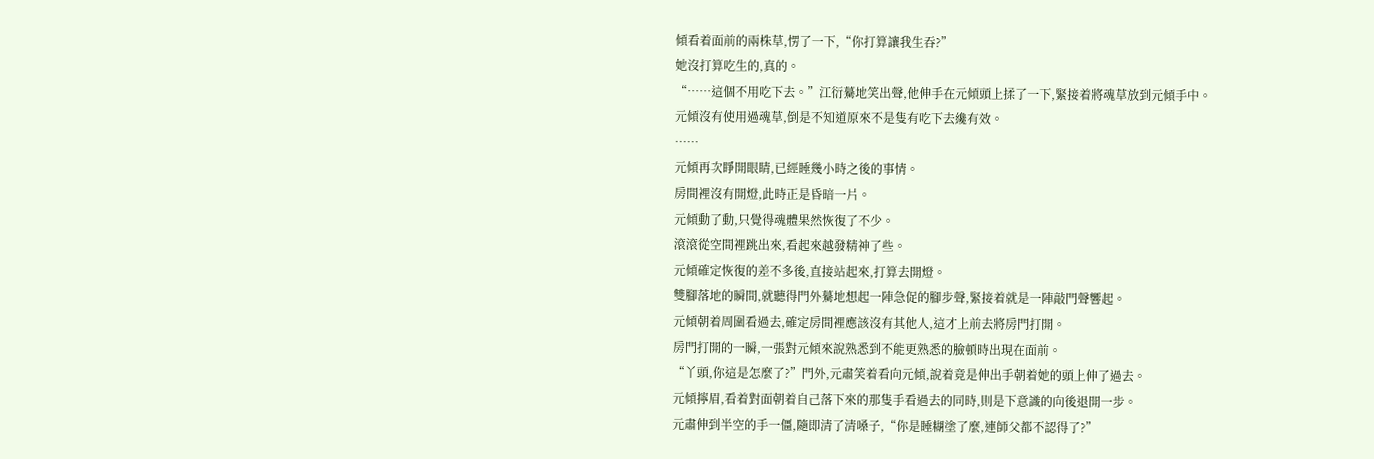傾看着面前的兩株草,愣了一下,“你打算讓我生吞?”
她沒打算吃生的,真的。
“……這個不用吃下去。”江衍驀地笑出聲,他伸手在元傾頭上揉了一下,緊接着將魂草放到元傾手中。
元傾沒有使用過魂草,倒是不知道原來不是隻有吃下去纔有效。
……
元傾再次睜開眼睛,已經睡幾小時之後的事情。
房間裡沒有開燈,此時正是昏暗一片。
元傾動了動,只覺得魂體果然恢復了不少。
滾滾從空間裡跳出來,看起來越發精神了些。
元傾確定恢復的差不多後,直接站起來,打算去開燈。
雙腳落地的瞬間,就聽得門外驀地想起一陣急促的腳步聲,緊接着就是一陣敲門聲響起。
元傾朝着周圍看過去,確定房間裡應該沒有其他人,這才上前去將房門打開。
房門打開的一瞬,一張對元傾來說熟悉到不能更熟悉的臉頓時出現在面前。
“丫頭,你這是怎麼了?”門外,元肅笑着看向元傾,說着竟是伸出手朝着她的頭上伸了過去。
元傾擰眉,看着對面朝着自己落下來的那隻手看過去的同時,則是下意識的向後退開一步。
元肅伸到半空的手一僵,隨即清了清嗓子,“你是睡糊塗了麼,連師父都不認得了?”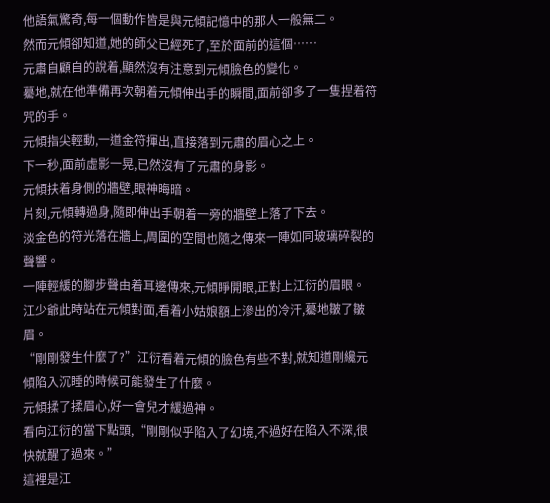他語氣驚奇,每一個動作皆是與元傾記憶中的那人一般無二。
然而元傾卻知道,她的師父已經死了,至於面前的這個……
元肅自顧自的說着,顯然沒有注意到元傾臉色的變化。
驀地,就在他準備再次朝着元傾伸出手的瞬間,面前卻多了一隻捏着符咒的手。
元傾指尖輕動,一道金符揮出,直接落到元肅的眉心之上。
下一秒,面前虛影一晃,已然沒有了元肅的身影。
元傾扶着身側的牆壁,眼神晦暗。
片刻,元傾轉過身,隨即伸出手朝着一旁的牆壁上落了下去。
淡金色的符光落在牆上,周圍的空間也隨之傳來一陣如同玻璃碎裂的聲響。
一陣輕緩的腳步聲由着耳邊傳來,元傾睜開眼,正對上江衍的眉眼。
江少爺此時站在元傾對面,看着小姑娘額上滲出的冷汗,驀地皺了皺眉。
“剛剛發生什麼了?”江衍看着元傾的臉色有些不對,就知道剛纔元傾陷入沉睡的時候可能發生了什麼。
元傾揉了揉眉心,好一會兒才緩過神。
看向江衍的當下點頭,“剛剛似乎陷入了幻境,不過好在陷入不深,很快就醒了過來。”
這裡是江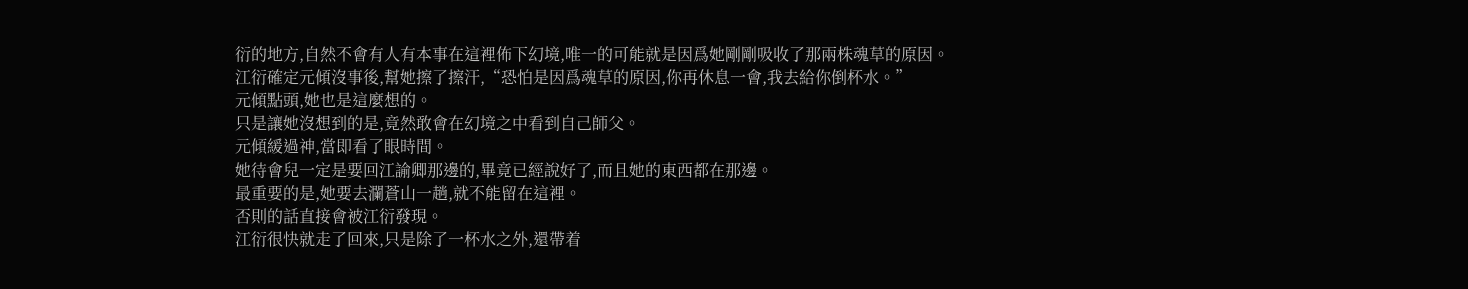衍的地方,自然不會有人有本事在這裡佈下幻境,唯一的可能就是因爲她剛剛吸收了那兩株魂草的原因。
江衍確定元傾沒事後,幫她擦了擦汗,“恐怕是因爲魂草的原因,你再休息一會,我去給你倒杯水。”
元傾點頭,她也是這麼想的。
只是讓她沒想到的是,竟然敢會在幻境之中看到自己師父。
元傾緩過神,當即看了眼時間。
她待會兒一定是要回江諭卿那邊的,畢竟已經說好了,而且她的東西都在那邊。
最重要的是,她要去瀾蒼山一趟,就不能留在這裡。
否則的話直接會被江衍發現。
江衍很快就走了回來,只是除了一杯水之外,還帶着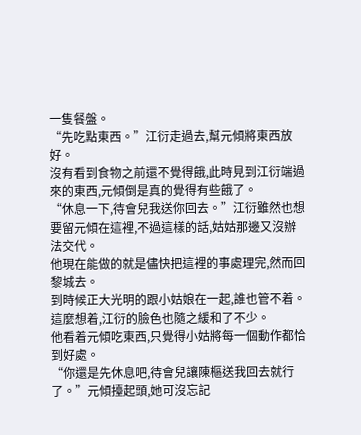一隻餐盤。
“先吃點東西。”江衍走過去,幫元傾將東西放好。
沒有看到食物之前還不覺得餓,此時見到江衍端過來的東西,元傾倒是真的覺得有些餓了。
“休息一下,待會兒我送你回去。”江衍雖然也想要留元傾在這裡,不過這樣的話,姑姑那邊又沒辦法交代。
他現在能做的就是儘快把這裡的事處理完,然而回黎城去。
到時候正大光明的跟小姑娘在一起,誰也管不着。
這麼想着,江衍的臉色也隨之緩和了不少。
他看着元傾吃東西,只覺得小姑將每一個動作都恰到好處。
“你還是先休息吧,待會兒讓陳樞送我回去就行了。”元傾擡起頭,她可沒忘記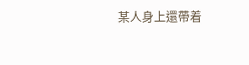某人身上還帶着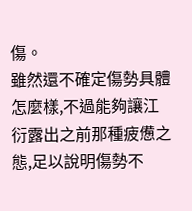傷。
雖然還不確定傷勢具體怎麼樣,不過能夠讓江衍露出之前那種疲憊之態,足以說明傷勢不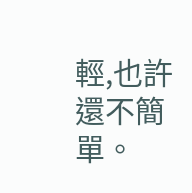輕,也許還不簡單。